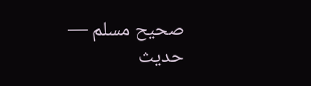صحیح مسلم — حدیث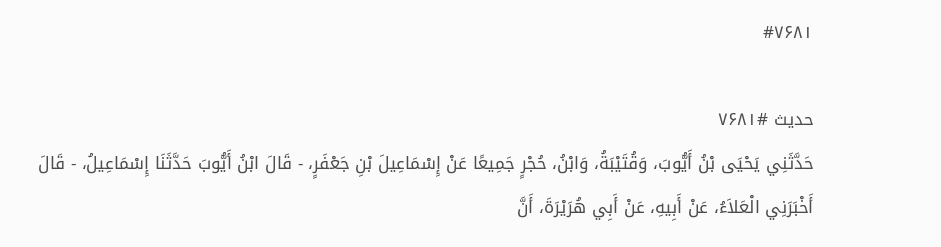#۷۶۸۱

حدیث #۷۶۸۱
حَدَّثَنِي يَحْيَى بْنُ أَيُّوبَ، وَقُتَيْبَةُ، وَابْنُ، حُجْرٍ جَمِيعًا عَنْ إِسْمَاعِيلَ بْنِ جَعْفَرٍ، - قَالَ ابْنُ أَيُّوبَ حَدَّثَنَا إِسْمَاعِيلُ، - قَالَ أَخْبَرَنِي الْعَلاَءُ، عَنْ أَبِيهِ، عَنْ أَبِي هُرَيْرَةَ، أَنَّ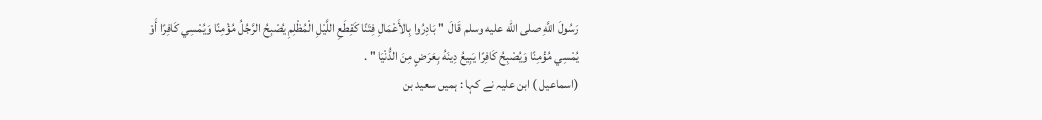رَسُولَ اللَّهِ صلى الله عليه وسلم قَالَ  " بَادِرُوا بِالأَعْمَالِ فِتَنًا كَقِطَعِ اللَّيْلِ الْمُظْلِمِ يُصْبِحُ الرَّجُلُ مُؤْمِنًا وَيُمْسِي كَافِرًا أَوْ يُمْسِي مُؤْمِنًا وَيُصْبِحُ كَافِرًا يَبِيعُ دِينَهُ بِعَرَضٍ مِنَ الدُّنْيَا " .
(اسماعیل ) ابن علیہ نے کہا : ہمیں سعید بن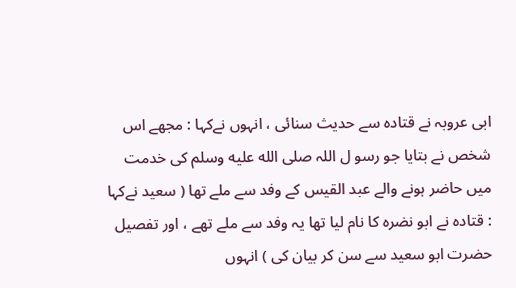ابی عروبہ نے قتادہ سے حدیث سنائی ، انہوں نےکہا : مجھے اس شخص نے بتایا جو رسو ل اللہ صلى الله عليه وسلم کی خدمت میں حاضر ہونے والے عبد القیس کے وفد سے ملے تھا ( سعید نےکہا : قتادہ نے ابو نضرہ کا نام لیا تھا یہ وفد سے ملے تھے ، اور تفصیل حضرت ابو سعید سے سن کر بیان کی ) انہوں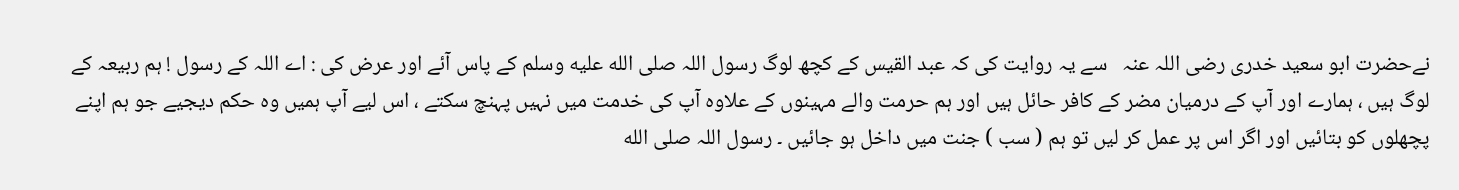نےحضرت ابو سعید خدری ‌رضی ‌اللہ ‌عنہ ‌ ‌ سے یہ روایت کی کہ عبد القیس کے کچھ لوگ رسول اللہ صلى الله عليه وسلم کے پاس آئے اور عرض کی : اے اللہ کے رسول ! ہم ربیعہ کے لوگ ہیں ، ہمارے اور آپ کے درمیان مضر کے کافر حائل ہیں اور ہم حرمت والے مہینوں کے علاوہ آپ کی خدمت میں نہیں پہنچ سکتے ، اس لیے آپ ہمیں وہ حکم دیجیے جو ہم اپنے پچھلوں کو بتائیں اور اگر اس پر عمل کر لیں تو ہم ( سب ) جنت میں داخل ہو جائیں ۔ رسول اللہ صلى الله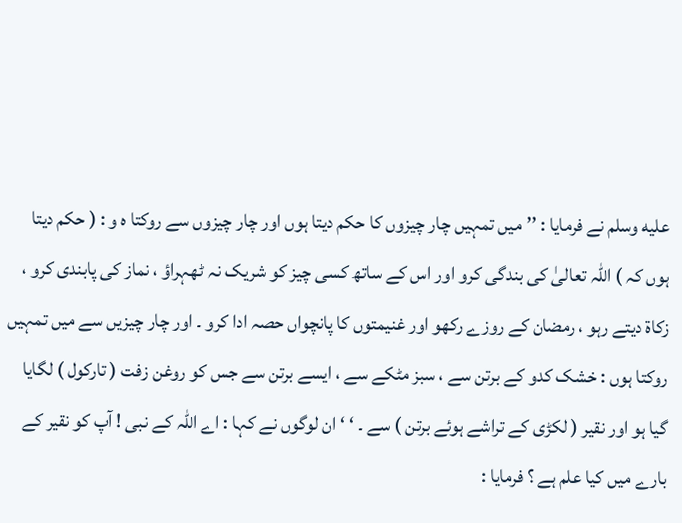عليه وسلم نے فرمایا : ’’میں تمہیں چار چیزوں کا حکم دیتا ہوں اور چار چیزوں سے روکتا ہ و : ( حکم دیتا ہوں کہ ) اللہ تعالیٰ کی بندگی کرو اور اس کے ساتھ کسی چیز کو شریک نہ ٹھہراؤ ، نماز کی پابندی کرو ، زکاۃ دیتے رہو ، رمضان کے روزے رکھو اور غنیمتوں کا پانچواں حصہ ادا کرو ۔ اور چار چیزیں سے میں تمہیں روکتا ہوں : خشک کدو کے برتن سے ، سبز مٹکے سے ، ایسے برتن سے جس کو روغن زفت ( تارکول ) لگایا گیا ہو اور نقیر ( لکڑی کے تراشے ہوئے برتن ) سے ۔ ‘ ‘ ان لوگوں نے کہا : اے اللہ کے نبی ! آپ کو نقیر کے بارے میں کیا علم ہے ؟ فرمایا :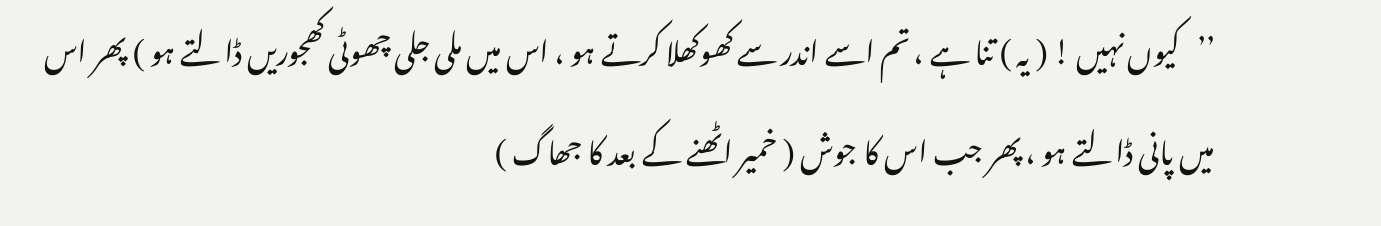’’کیوں نہیں ! ( یہ ) تنا ہے ، تم اسے اندر سے کھوکھلا کرتے ہو ، اس میں ملی جلی چھوٹی کھجوریں ڈالتے ہو ) پھر اس میں پانی ڈالتے ہو ، پھر جب اس کا جوش ( خمیر اٹھنے کے بعد کا جھاگ )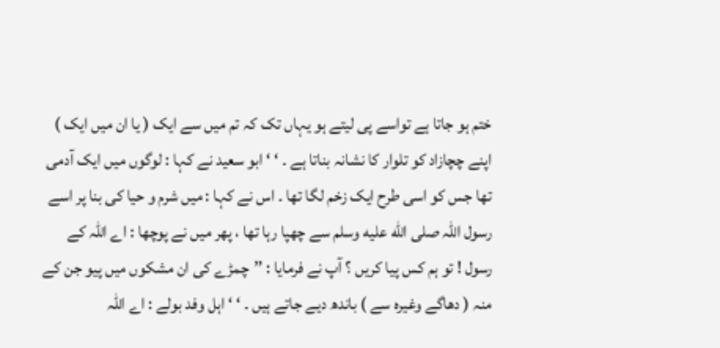ختم ہو جاتا ہے تواسے پی لیتے ہو یہاں تک کہ تم میں سے ایک ( یا ان میں ایک ) اپنے چچازاد کو تلوار کا نشانہ بناتا ہے ۔ ‘ ‘ ابو سعید نے کہا : لوگوں میں ایک آدمی تھا جس کو اسی طرح ایک زخم لگا تھا ۔ اس نے کہا : میں شرم و حیا کی بنا پر اسے رسول اللہ صلى الله عليه وسلم سے چھپا رہا تھا ، پھر میں نے پوچھا : اے اللہ کے رسول ! تو ہم کس پیا کریں ؟ آپ نے فرمایا : ’’چمڑے کی ان مشکوں میں پیو جن کے منہ ( دھاگے وغیرہ سے ) باندھ دیے جاتے ہیں ۔ ‘ ‘ اہل وفد بولے : اے اللہ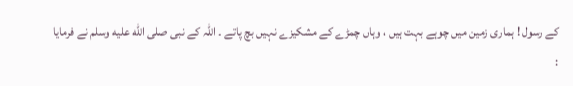کے رسول ! ہماری زمین میں چوہے بہت ہیں ، وہاں چمڑے کے مشکیزے نہیں بچ پاتے ۔ اللہ کے نبی صلى الله عليه وسلم نے فرمایا :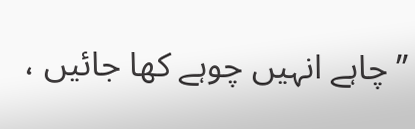’’چاہے انہیں چوہے کھا جائیں ،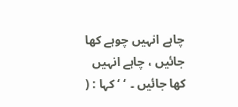چاہے انہیں چوہے کھا جائیں ، چاہے انہیں کھا جائیں ۔ ‘ ‘ کہا : (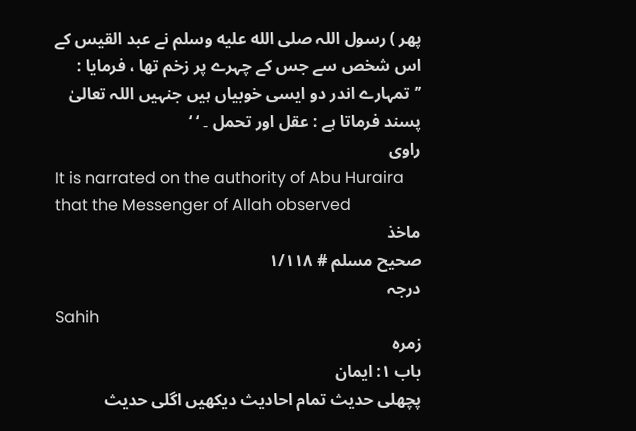پھر ) رسول اللہ صلى الله عليه وسلم نے عبد القیس کے اس شخص سے جس کے چہرے پر زخم تھا ، فرمایا : ’’تمہارے اندر دو ایسی خوبیاں ہیں جنہیں اللہ تعالیٰ پسند فرماتا ہے : عقل اور تحمل ۔ ‘ ‘
راوی
It is narrated on the authority of Abu Huraira that the Messenger of Allah observed
ماخذ
صحیح مسلم # ۱/۱۱۸
درجہ
Sahih
زمرہ
باب ۱: ایمان
پچھلی حدیث تمام احادیث دیکھیں اگلی حدیث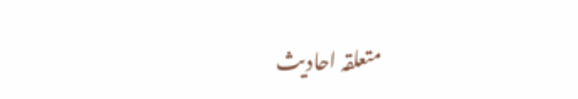متعلقہ احادیث